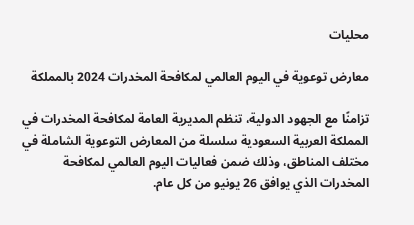محليات

معارض توعوية في اليوم العالمي لمكافحة المخدرات 2024 بالمملكة

تزامنًا مع الجهود الدولية، تنظم المديرية العامة لمكافحة المخدرات في المملكة العربية السعودية سلسلة من المعارض التوعوية الشاملة في مختلف المناطق، وذلك ضمن فعاليات اليوم العالمي لمكافحة المخدرات الذي يوافق 26 يونيو من كل عام.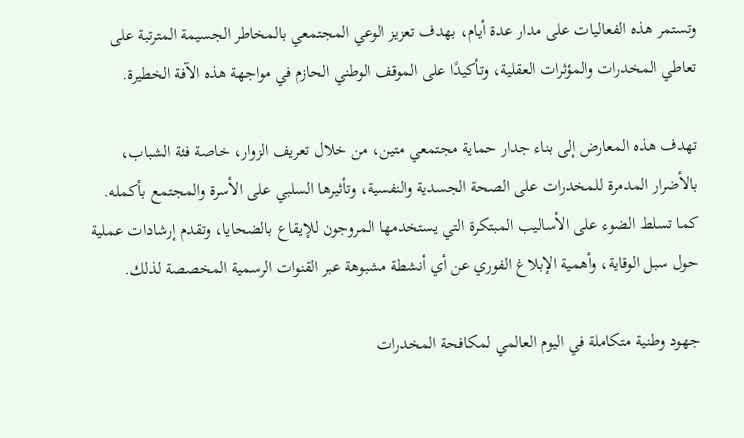وتستمر هذه الفعاليات على مدار عدة أيام، بهدف تعزيز الوعي المجتمعي بالمخاطر الجسيمة المترتبة على تعاطي المخدرات والمؤثرات العقلية، وتأكيدًا على الموقف الوطني الحازم في مواجهة هذه الآفة الخطيرة.

تهدف هذه المعارض إلى بناء جدار حماية مجتمعي متين، من خلال تعريف الزوار، خاصة فئة الشباب، بالأضرار المدمرة للمخدرات على الصحة الجسدية والنفسية، وتأثيرها السلبي على الأسرة والمجتمع بأكمله. كما تسلط الضوء على الأساليب المبتكرة التي يستخدمها المروجون للإيقاع بالضحايا، وتقدم إرشادات عملية حول سبل الوقاية، وأهمية الإبلاغ الفوري عن أي أنشطة مشبوهة عبر القنوات الرسمية المخصصة لذلك.

جهود وطنية متكاملة في اليوم العالمي لمكافحة المخدرات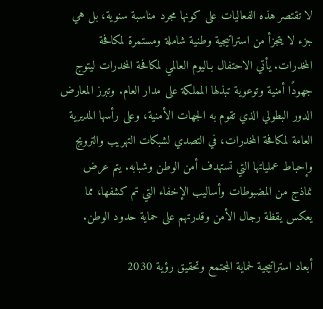لا تقتصر هذه الفعاليات على كونها مجرد مناسبة سنوية، بل هي جزء لا يتجزأ من استراتيجية وطنية شاملة ومستمرة لمكافحة المخدرات. يأتي الاحتفال بـاليوم العالمي لمكافحة المخدرات ليتوج جهودًا أمنية وتوعوية تبذلها المملكة على مدار العام. وتبرز المعارض الدور البطولي الذي تقوم به الجهات الأمنية، وعلى رأسها المديرية العامة لمكافحة المخدرات، في التصدي لشبكات التهريب والترويج وإحباط عملياتها التي تستهدف أمن الوطن وشبابه. يتم عرض نماذج من المضبوطات وأساليب الإخفاء التي تم كشفها، مما يعكس يقظة رجال الأمن وقدرتهم على حماية حدود الوطن.

أبعاد استراتيجية لحماية المجتمع وتحقيق رؤية 2030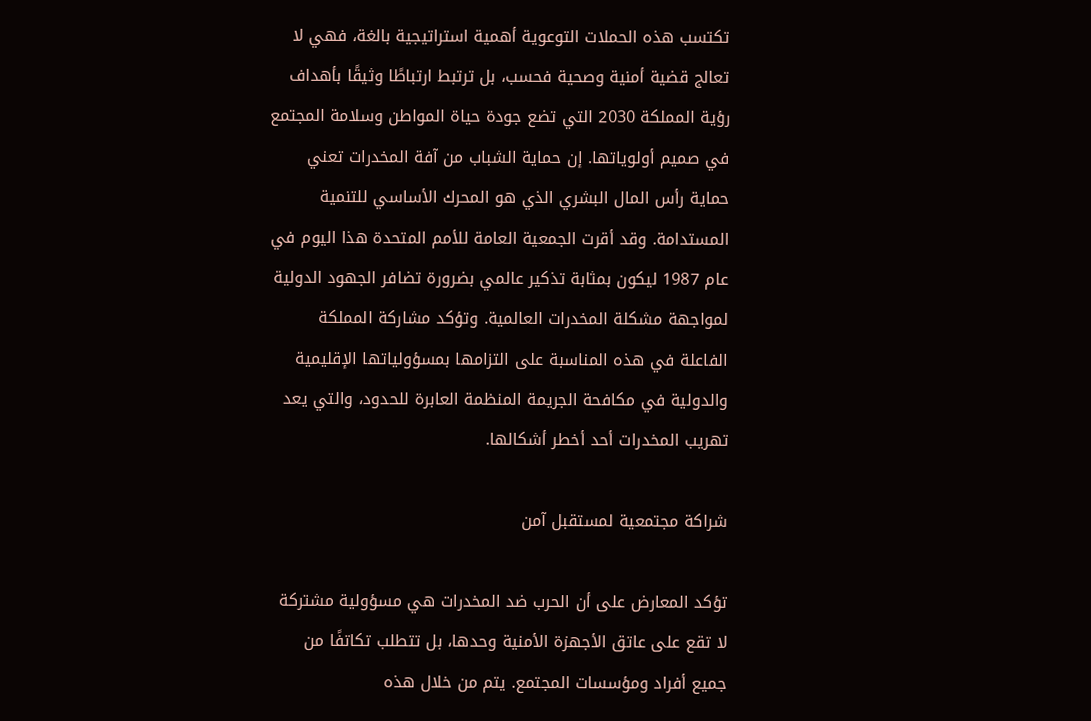تكتسب هذه الحملات التوعوية أهمية استراتيجية بالغة، فهي لا تعالج قضية أمنية وصحية فحسب، بل ترتبط ارتباطًا وثيقًا بأهداف رؤية المملكة 2030 التي تضع جودة حياة المواطن وسلامة المجتمع في صميم أولوياتها. إن حماية الشباب من آفة المخدرات تعني حماية رأس المال البشري الذي هو المحرك الأساسي للتنمية المستدامة. وقد أقرت الجمعية العامة للأمم المتحدة هذا اليوم في عام 1987 ليكون بمثابة تذكير عالمي بضرورة تضافر الجهود الدولية لمواجهة مشكلة المخدرات العالمية. وتؤكد مشاركة المملكة الفاعلة في هذه المناسبة على التزامها بمسؤولياتها الإقليمية والدولية في مكافحة الجريمة المنظمة العابرة للحدود، والتي يعد تهريب المخدرات أحد أخطر أشكالها.

شراكة مجتمعية لمستقبل آمن

تؤكد المعارض على أن الحرب ضد المخدرات هي مسؤولية مشتركة لا تقع على عاتق الأجهزة الأمنية وحدها، بل تتطلب تكاتفًا من جميع أفراد ومؤسسات المجتمع. يتم من خلال هذه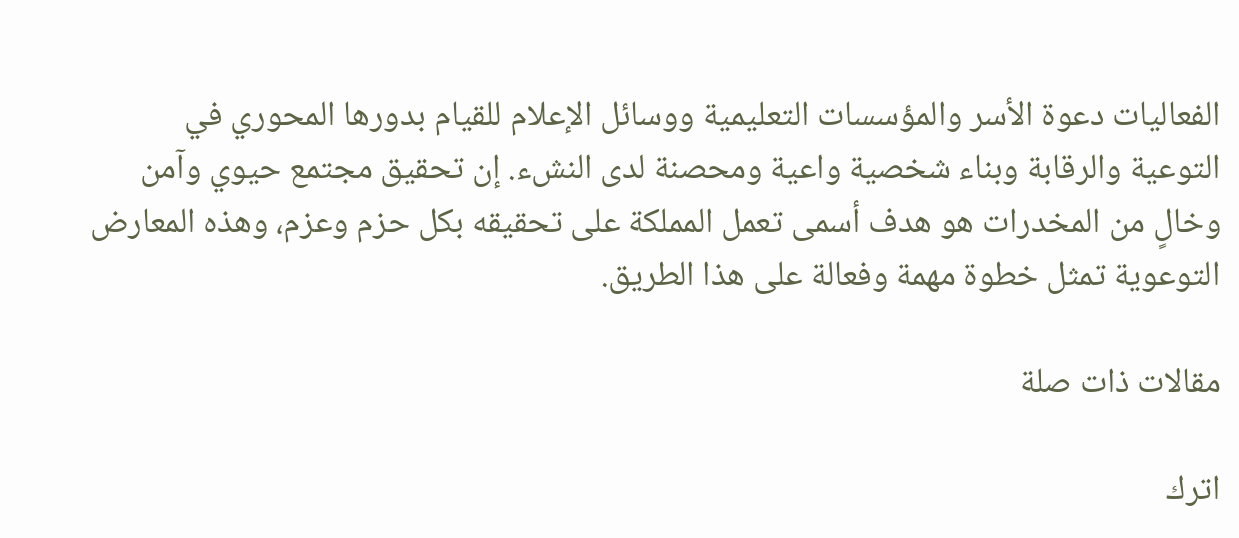الفعاليات دعوة الأسر والمؤسسات التعليمية ووسائل الإعلام للقيام بدورها المحوري في التوعية والرقابة وبناء شخصية واعية ومحصنة لدى النشء. إن تحقيق مجتمع حيوي وآمن وخالٍ من المخدرات هو هدف أسمى تعمل المملكة على تحقيقه بكل حزم وعزم، وهذه المعارض التوعوية تمثل خطوة مهمة وفعالة على هذا الطريق.

مقالات ذات صلة

اترك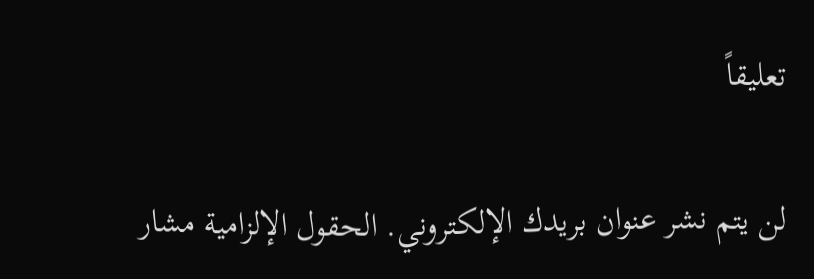تعليقاً

لن يتم نشر عنوان بريدك الإلكتروني. الحقول الإلزامية مشار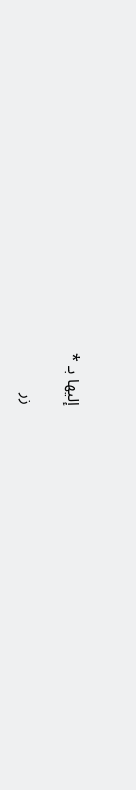إليها بـ *

زر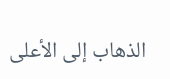الذهاب إلى الأعلى